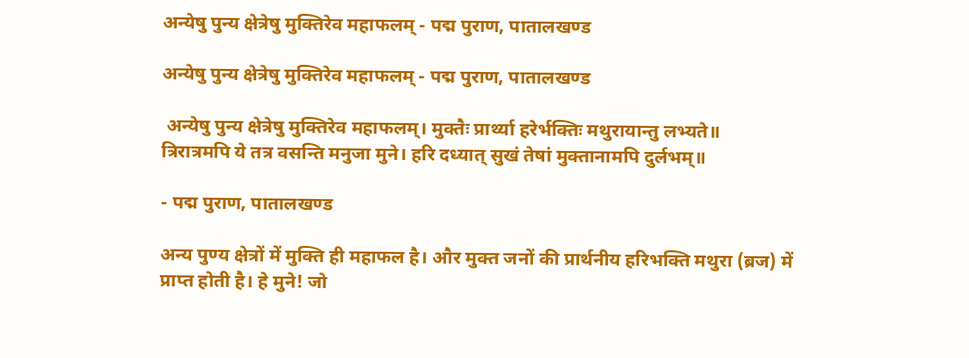अन्येषु पुन्य क्षेत्रेषु मुक्तिरेव महाफलम् - पद्म पुराण, पातालखण्ड

अन्येषु पुन्य क्षेत्रेषु मुक्तिरेव महाफलम् - पद्म पुराण, पातालखण्ड

 अन्येषु पुन्य क्षेत्रेषु मुक्तिरेव महाफलम्। मुक्तैः प्रार्थ्या हरेर्भक्तिः मथुरायान्तु लभ्यते॥
त्रिरात्रमपि ये तत्र वसन्ति मनुजा मुने। हरि दध्यात् सुखं तेषां मुक्तानामपि दुर्लभम्॥

- पद्म पुराण, पातालखण्ड

अन्य पुण्य क्षेत्रों में मुक्ति ही महाफल है। और मुक्त जनों की प्रार्थनीय हरिभक्ति मथुरा (ब्रज) में प्राप्त होती है। हे मुने! जो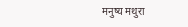मनुष्य मथुरा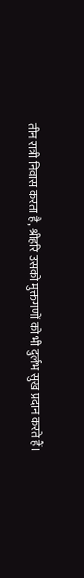तीन रात्री निवास करता है, श्रीहरि उसको मुक्तगणों को भी दुर्लभ सुख प्रदान करते हैं।